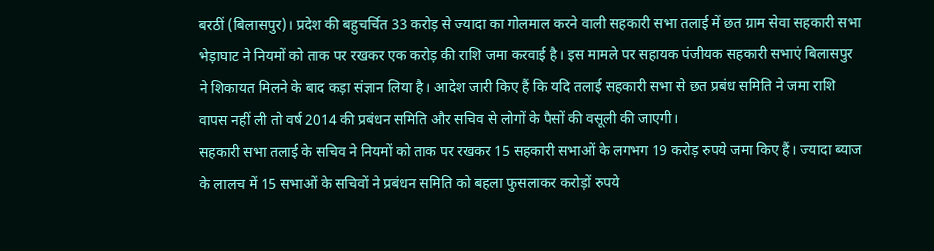बरठीं (बिलासपुर)। प्रदेश की बहुचर्चित 33 करोड़ से ज्यादा का गोलमाल करने वाली सहकारी सभा तलाई में छत ग्राम सेवा सहकारी सभा भेड़ाघाट ने नियमों को ताक पर रखकर एक करोड़ की राशि जमा करवाई है। इस मामले पर सहायक पंजीयक सहकारी सभाएं बिलासपुर ने शिकायत मिलने के बाद कड़ा संज्ञान लिया है। आदेश जारी किए हैं कि यदि तलाई सहकारी सभा से छत प्रबंध समिति ने जमा राशि वापस नहीं ली तो वर्ष 2014 की प्रबंधन समिति और सचिव से लोगों के पैसों की वसूली की जाएगी।
सहकारी सभा तलाई के सचिव ने नियमों को ताक पर रखकर 15 सहकारी सभाओं के लगभग 19 करोड़ रुपये जमा किए हैं। ज्यादा ब्याज के लालच में 15 सभाओं के सचिवों ने प्रबंधन समिति को बहला फुसलाकर करोड़ों रुपये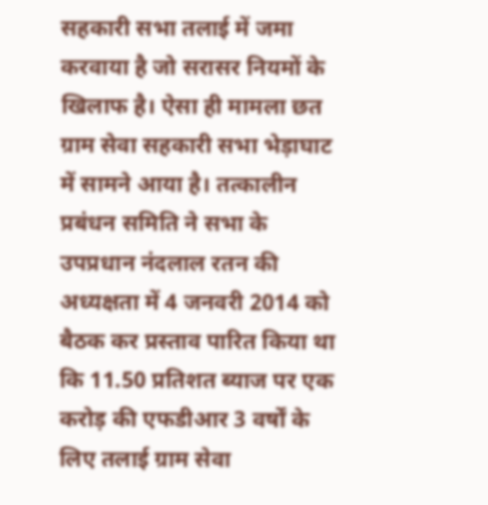सहकारी सभा तलाई में जमा करवाया है जो सरासर नियमों के खिलाफ है। ऐसा ही मामला छत ग्राम सेवा सहकारी सभा भेड़ाघाट में सामने आया है। तत्कालीन प्रबंधन समिति ने सभा के उपप्रधान नंदलाल रतन की अध्यक्षता में 4 जनवरी 2014 को बैठक कर प्रस्ताव पारित किया था कि 11.50 प्रतिशत ब्याज पर एक करोड़ की एफडीआर 3 वर्षों के लिए तलाई ग्राम सेवा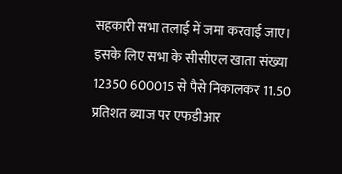सहकारी सभा तलाई में जमा करवाई जाए। इसके लिए सभा के सीसीएल खाता संख्या 12350 600015 से पैसे निकालकर 11.50 प्रतिशत ब्याज पर एफडीआर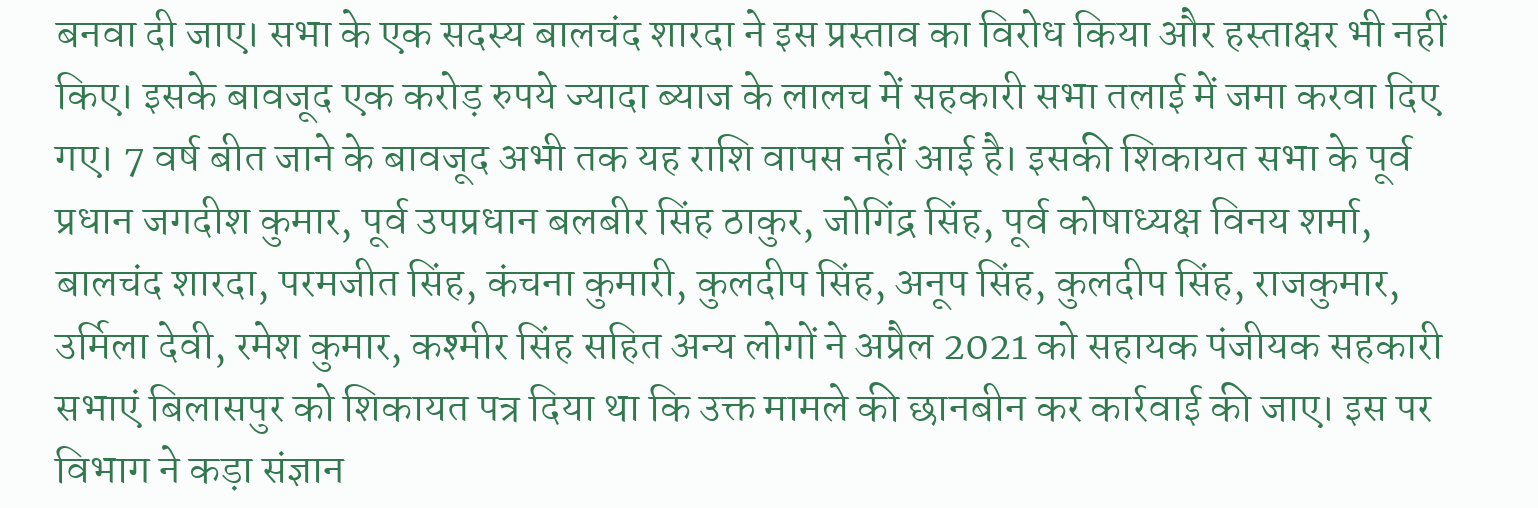बनवा दी जाए। सभा के एक सदस्य बालचंद शारदा ने इस प्रस्ताव का विरोध किया और हस्ताक्षर भी नहीं किए। इसके बावजूद एक करोड़ रुपये ज्यादा ब्याज के लालच में सहकारी सभा तलाई में जमा करवा दिए गए। 7 वर्ष बीत जाने के बावजूद अभी तक यह राशि वापस नहीं आई है। इसकी शिकायत सभा के पूर्व प्रधान जगदीश कुमार, पूर्व उपप्रधान बलबीर सिंह ठाकुर, जोगिंद्र सिंह, पूर्व कोषाध्यक्ष विनय शर्मा, बालचंद शारदा, परमजीत सिंह, कंचना कुमारी, कुलदीप सिंह, अनूप सिंह, कुलदीप सिंह, राजकुमार, उर्मिला देवी, रमेश कुमार, कश्मीर सिंह सहित अन्य लोगों ने अप्रैल 2021 को सहायक पंजीयक सहकारी सभाएं बिलासपुर को शिकायत पत्र दिया था कि उक्त मामले की छानबीन कर कार्रवाई की जाए। इस पर विभाग ने कड़ा संज्ञान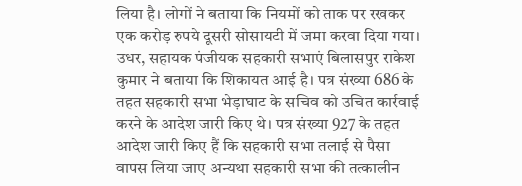लिया है। लोगों ने बताया कि नियमों को ताक पर रखकर एक करोड़ रुपये दूसरी सोसायटी में जमा करवा दिया गया।
उधर, सहायक पंजीयक सहकारी सभाएं बिलासपुर राकेश कुमार ने बताया कि शिकायत आई है। पत्र संख्या 686 के तहत सहकारी सभा भेड़ाघाट के सचिव को उचित कार्रवाई करने के आदेश जारी किए थे। पत्र संख्या 927 के तहत आदेश जारी किए हैं कि सहकारी सभा तलाई से पैसा वापस लिया जाए अन्यथा सहकारी सभा की तत्कालीन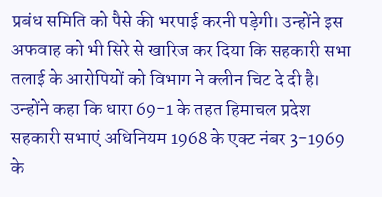प्रबंध समिति को पैसे की भरपाई करनी पड़ेगी। उन्होंने इस अफवाह को भी सिरे से खारिज कर दिया कि सहकारी सभा तलाई के आरोपियों को विभाग ने क्लीन चिट दे दी है। उन्होंने कहा कि धारा 69-1 के तहत हिमाचल प्रदेश सहकारी सभाएं अधिनियम 1968 के एक्ट नंबर 3-1969 के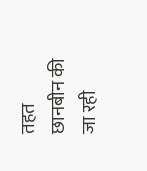तहत छानबीन की जा रही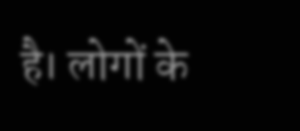है। लोगों के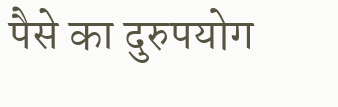पैसे का दुरुपयोग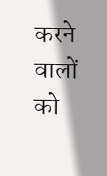करने वालों को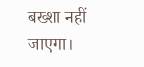बख्शा नहीं जाएगा।